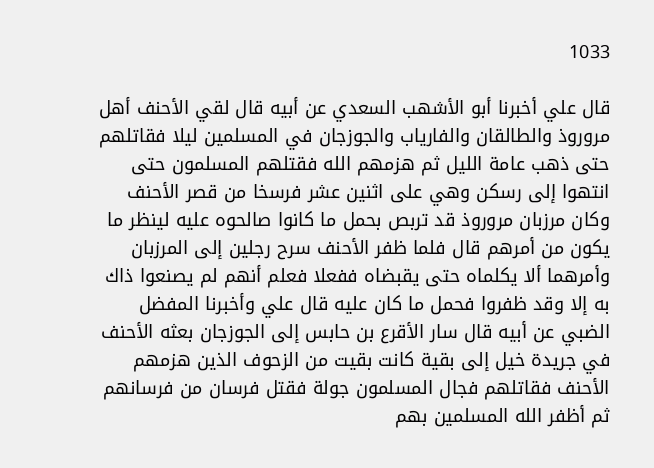1033

قال علي أخبرنا أبو الأشهب السعدي عن أبيه قال لقي الأحنف أهل مروروذ والطالقان والفارياب والجوزجان في المسلمين ليلا فقاتلهم حتى ذهب عامة الليل ثم هزمهم الله فقتلهم المسلمون حتى انتهوا إلى رسكن وهي على اثنين عشر فرسخا من قصر الأحنف وكان مرزبان مروروذ قد تربص بحمل ما كانوا صالحوه عليه لينظر ما يكون من أمرهم قال فلما ظفر الأحنف سرح رجلين إلى المرزبان وأمرهما ألا يكلماه حتى يقبضاه ففعلا فعلم أنهم لم يصنعوا ذاك به إلا وقد ظفروا فحمل ما كان عليه قال علي وأخبرنا المفضل الضبي عن أبيه قال سار الأقرع بن حابس إلى الجوزجان بعثه الأحنف في جريدة خيل إلى بقية كانت بقيت من الزحوف الذين هزمهم الأحنف فقاتلهم فجال المسلمون جولة فقتل فرسان من فرسانهم ثم أظفر الله المسلمين بهم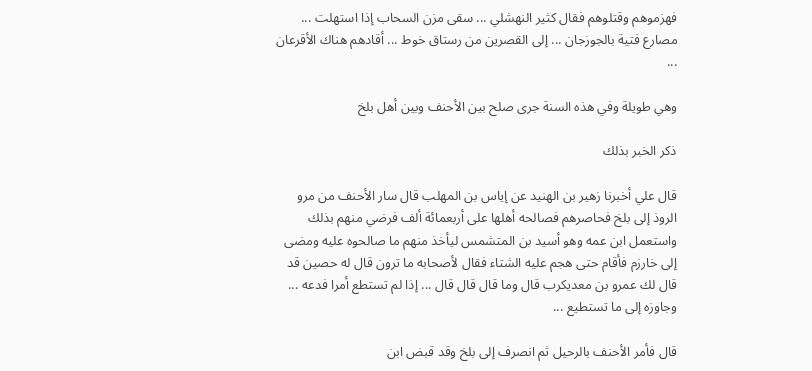فهزموهم وقتلوهم فقال كثير النهشلي ... سقى مزن السحاب إذا استهلت ... مصارع فتية بالجوزجان ... إلى القصرين من رستاق خوط ... أقادهم هناك الأقرعان ...

وهي طويلة وفي هذه السنة جرى صلح بين الأحنف وبين أهل بلخ

ذكر الخبر بذلك

قال علي أخبرنا زهير بن الهنيد عن إياس بن المهلب قال سار الأحنف من مرو الروذ إلى بلخ فحاصرهم فصالحه أهلها على أربعمائة ألف فرضي منهم بذلك واستعمل ابن عمه وهو أسيد بن المتشمس ليأخذ منهم ما صالحوه عليه ومضى إلى خارزم فأقام حتى هجم عليه الشتاء فقال لأصحابه ما ترون قال له حصين قد قال لك عمرو بن معديكرب قال وما قال قال قال ... إذا لم تستطع أمرا فدعه ... وجاوزه إلى ما تستطيع ...

قال فأمر الأحنف بالرحيل ثم انصرف إلى بلخ وقد قبض ابن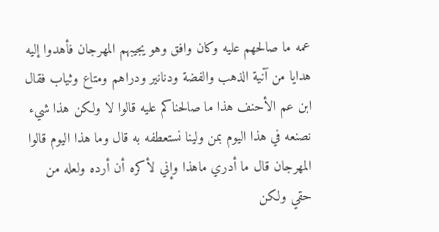عمه ما صالحهم عليه وكان وافق وهو يجيبهم المهرجان فأهدوا إليه هدايا من آنية الذهب والفضة ودنانير ودراهم ومتاع وثياب فقال ابن عم الأحنف هذا ما صالحناكم عليه قالوا لا ولكن هذا شيء نصنعه في هذا اليوم بمن ولينا نستعطفه به قال وما هذا اليوم قالوا المهرجان قال ما أدري ماهذا وإني لأكره أن أرده ولعله من حقي ولكن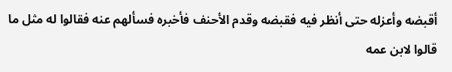أقبضه وأعزله حتى أنظر فيه فقبضه وقدم الأحنف فأخبره فسألهم عنه فقالوا له مثل ما قالوا لابن عمه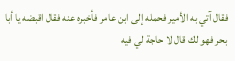فقال آتي به الأمير فحمله إلى ابن عامر فأخبره عنه فقال اقبضه يا أبا بحر فهو لك قال لا حاجة لي فيه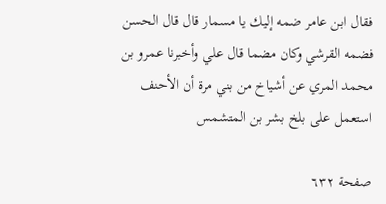فقال ابن عامر ضمه إليك يا مسمار قال قال الحسن فضمه القرشي وكان مضما قال علي وأخبرنا عمرو بن محمد المري عن أشياخ من بني مرة أن الأحنف استعمل على بلخ بشر بن المتشمس

صفحة ٦٣٢